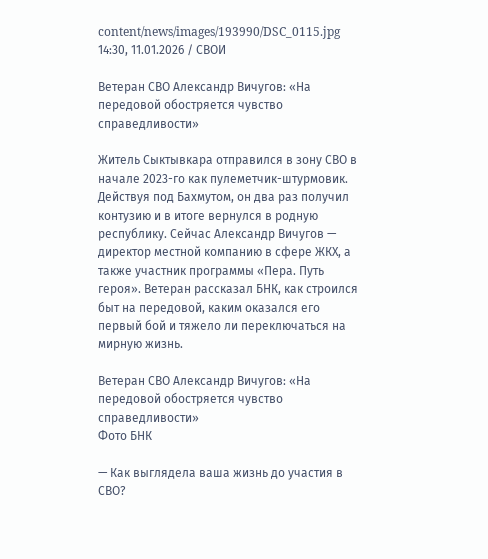content/news/images/193990/DSC_0115.jpg
14:30, 11.01.2026 / СВОИ

Ветеран СВО Александр Вичугов: «На передовой обостряется чувство справедливости»

Житель Сыктывкара отправился в зону СВО в начале 2023-го как пулеметчик-штурмовик. Действуя под Бахмутом, он два раз получил контузию и в итоге вернулся в родную республику. Сейчас Александр Вичугов — директор местной компанию в сфере ЖКХ, а также участник программы «Пера. Путь героя». Ветеран рассказал БНК, как строился быт на передовой, каким оказался его первый бой и тяжело ли переключаться на мирную жизнь.

Ветеран СВО Александр Вичугов: «На передовой обостряется чувство справедливости»
Фото БНК

— Как выглядела ваша жизнь до участия в СВО?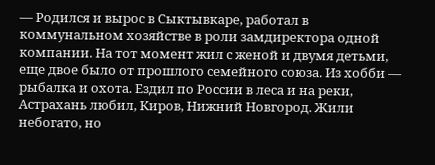— Родился и вырос в Сыктывкаре, работал в коммунальном хозяйстве в роли замдиректора одной компании. На тот момент жил с женой и двумя детьми, еще двое было от прошлого семейного союза. Из хобби — рыбалка и охота. Ездил по России в леса и на реки, Астрахань любил, Киров, Нижний Новгород. Жили небогато, но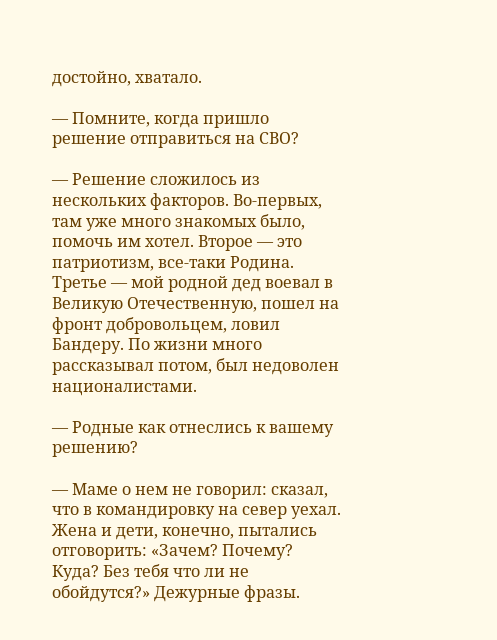достойно, хватало.

— Помните, когда пришло решение отправиться на СВО?

— Решение сложилось из нескольких факторов. Во-первых, там уже много знакомых было, помочь им хотел. Второе — это патриотизм, все-таки Родина. Третье — мой родной дед воевал в Великую Отечественную, пошел на фронт добровольцем, ловил Бандеру. По жизни много рассказывал потом, был недоволен националистами.

— Родные как отнеслись к вашему решению?

— Маме о нем не говорил: сказал, что в командировку на север уехал. Жена и дети, конечно, пытались отговорить: «Зачем? Почему? Куда? Без тебя что ли не обойдутся?» Дежурные фразы.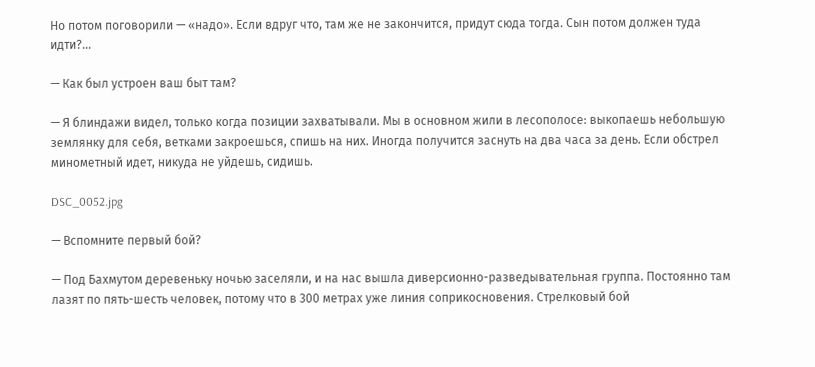Но потом поговорили — «надо». Если вдруг что, там же не закончится, придут сюда тогда. Сын потом должен туда идти?...

— Как был устроен ваш быт там?

— Я блиндажи видел, только когда позиции захватывали. Мы в основном жили в лесополосе: выкопаешь небольшую землянку для себя, ветками закроешься, спишь на них. Иногда получится заснуть на два часа за день. Если обстрел минометный идет, никуда не уйдешь, сидишь.

DSC_0052.jpg

— Вспомните первый бой?

— Под Бахмутом деревеньку ночью заселяли, и на нас вышла диверсионно-разведывательная группа. Постоянно там лазят по пять-шесть человек, потому что в 300 метрах уже линия соприкосновения. Стрелковый бой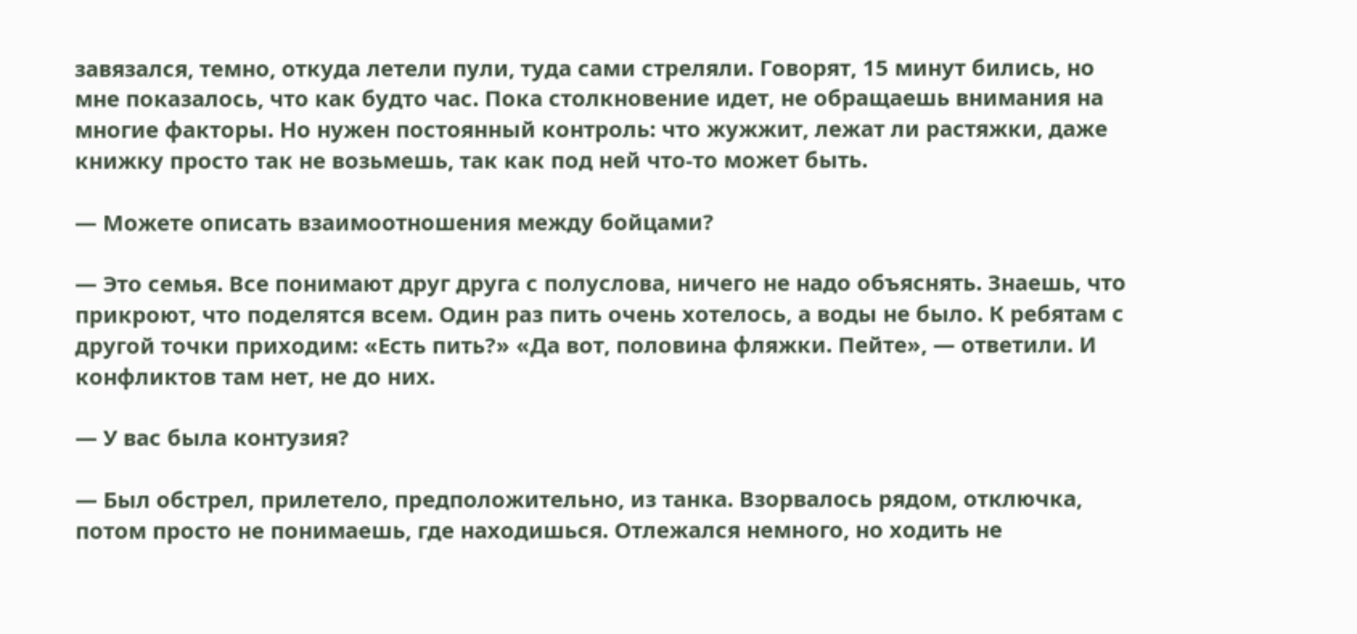завязался, темно, откуда летели пули, туда сами стреляли. Говорят, 15 минут бились, но мне показалось, что как будто час. Пока столкновение идет, не обращаешь внимания на многие факторы. Но нужен постоянный контроль: что жужжит, лежат ли растяжки, даже книжку просто так не возьмешь, так как под ней что-то может быть.

— Можете описать взаимоотношения между бойцами?

— Это семья. Все понимают друг друга с полуслова, ничего не надо объяснять. Знаешь, что прикроют, что поделятся всем. Один раз пить очень хотелось, а воды не было. К ребятам с другой точки приходим: «Есть пить?» «Да вот, половина фляжки. Пейте», — ответили. И конфликтов там нет, не до них.

— У вас была контузия?

— Был обстрел, прилетело, предположительно, из танка. Взорвалось рядом, отключка, потом просто не понимаешь, где находишься. Отлежался немного, но ходить не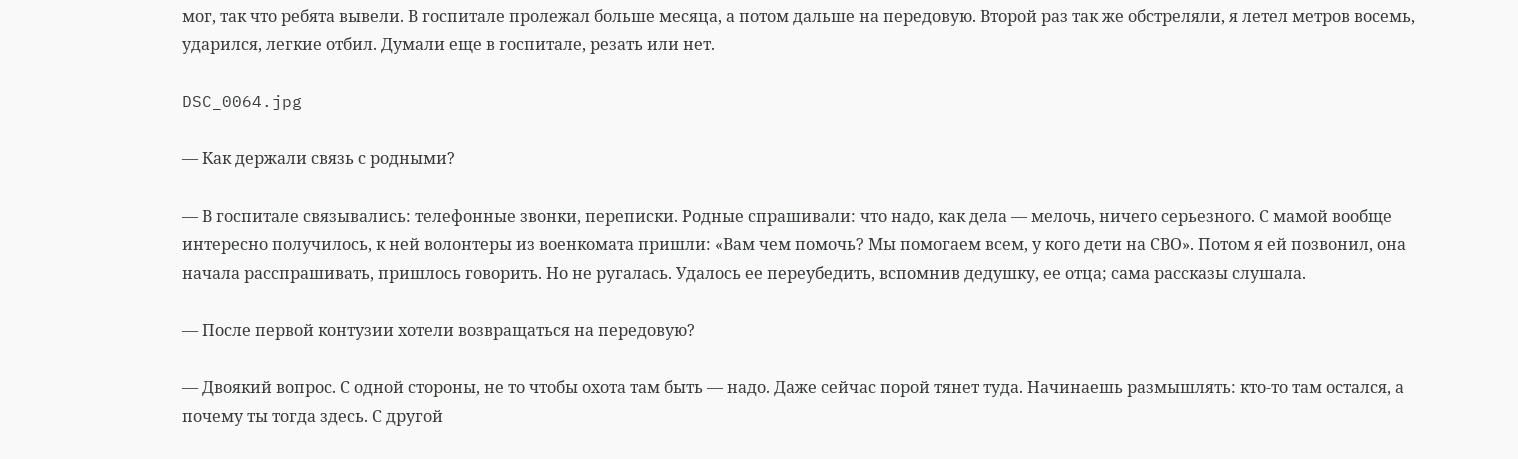мог, так что ребята вывели. В госпитале пролежал больше месяца, а потом дальше на передовую. Второй раз так же обстреляли, я летел метров восемь, ударился, легкие отбил. Думали еще в госпитале, резать или нет.

DSC_0064.jpg

— Как держали связь с родными?

— В госпитале связывались: телефонные звонки, переписки. Родные спрашивали: что надо, как дела — мелочь, ничего серьезного. С мамой вообще интересно получилось, к ней волонтеры из военкомата пришли: «Вам чем помочь? Мы помогаем всем, у кого дети на СВО». Потом я ей позвонил, она начала расспрашивать, пришлось говорить. Но не ругалась. Удалось ее переубедить, вспомнив дедушку, ее отца; сама рассказы слушала.

— После первой контузии хотели возвращаться на передовую?

— Двоякий вопрос. С одной стороны, не то чтобы охота там быть — надо. Даже сейчас порой тянет туда. Начинаешь размышлять: кто-то там остался, а почему ты тогда здесь. С другой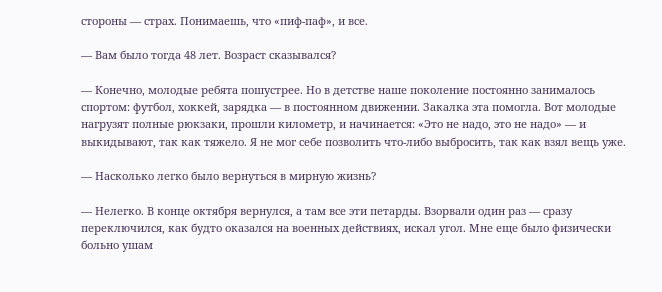стороны — страх. Понимаешь, что «пиф-паф», и все.

— Вам было тогда 48 лет. Возраст сказывался?

— Конечно, молодые ребята пошустрее. Но в детстве наше поколение постоянно занималось спортом: футбол, хоккей, зарядка — в постоянном движении. Закалка эта помогла. Вот молодые нагрузят полные рюкзаки, прошли километр, и начинается: «Это не надо, это не надо» — и выкидывают, так как тяжело. Я не мог себе позволить что-либо выбросить, так как взял вещь уже.

— Насколько легко было вернуться в мирную жизнь?

— Нелегко. В конце октября вернулся, а там все эти петарды. Взорвали один раз — сразу переключился, как будто оказался на военных действиях, искал угол. Мне еще было физически больно ушам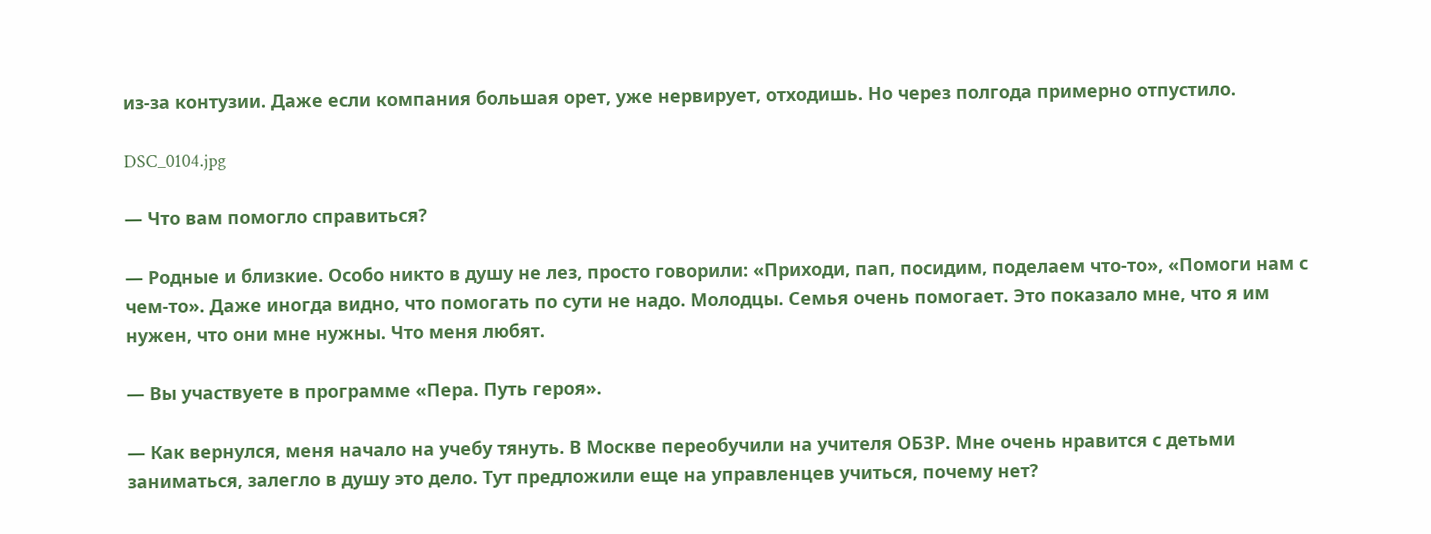из-за контузии. Даже если компания большая орет, уже нервирует, отходишь. Но через полгода примерно отпустило.

DSC_0104.jpg

— Что вам помогло справиться?

— Родные и близкие. Особо никто в душу не лез, просто говорили: «Приходи, пап, посидим, поделаем что-то», «Помоги нам с чем-то». Даже иногда видно, что помогать по сути не надо. Молодцы. Семья очень помогает. Это показало мне, что я им нужен, что они мне нужны. Что меня любят.

— Вы участвуете в программе «Пера. Путь героя».

— Как вернулся, меня начало на учебу тянуть. В Москве переобучили на учителя ОБЗР. Мне очень нравится с детьми заниматься, залегло в душу это дело. Тут предложили еще на управленцев учиться, почему нет?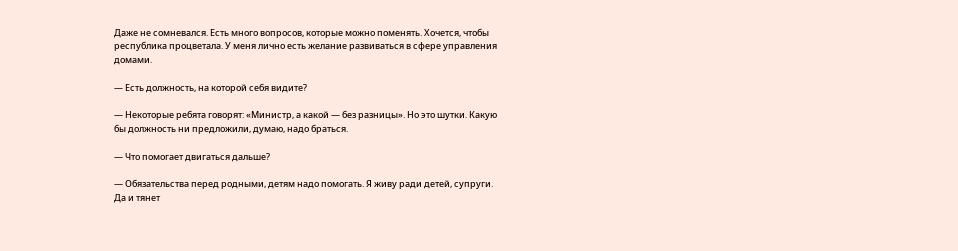Даже не сомневался. Есть много вопросов, которые можно поменять. Хочется, чтобы республика процветала. У меня лично есть желание развиваться в сфере управления домами.

— Есть должность, на которой себя видите?

— Некоторые ребята говорят: «Министр, а какой — без разницы». Но это шутки. Какую бы должность ни предложили, думаю, надо браться.

— Что помогает двигаться дальше?

— Обязательства перед родными, детям надо помогать. Я живу ради детей, супруги. Да и тянет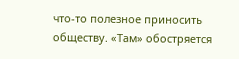что-то полезное приносить обществу. «Там» обостряется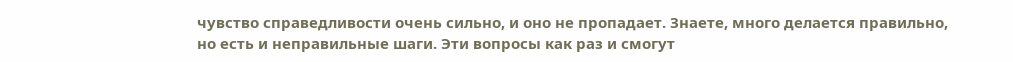чувство справедливости очень сильно, и оно не пропадает. Знаете, много делается правильно, но есть и неправильные шаги. Эти вопросы как раз и смогут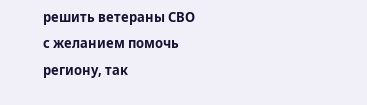решить ветераны СВО с желанием помочь региону, так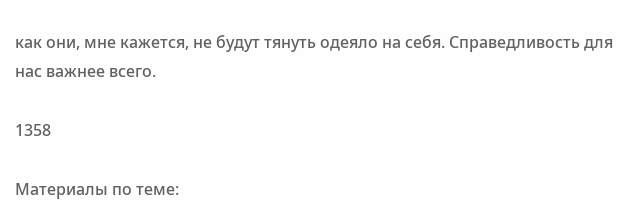как они, мне кажется, не будут тянуть одеяло на себя. Справедливость для нас важнее всего.

1358

Материалы по теме: